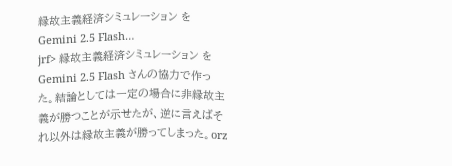縁故主義経済シミュレーション を Gemini 2.5 Flash…
jrf> 縁故主義経済シミュレーション を Gemini 2.5 Flash さんの協力で作った。結論としては一定の場合に非縁故主義が勝つことが示せたが、逆に言えばそれ以外は縁故主義が勝ってしまった。orz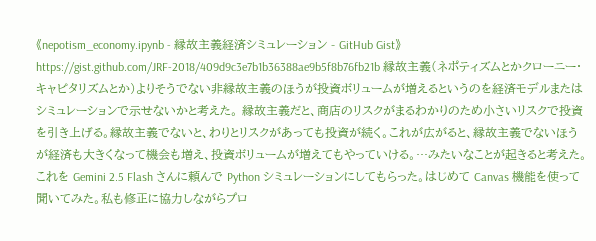《nepotism_economy.ipynb - 縁故主義経済シミュレーション - GitHub Gist》 https://gist.github.com/JRF-2018/409d9c3e7b1b36388ae9b5f8b76fb21b 縁故主義(ネポティズムとかクローニー・キャピタリズムとか)よりそうでない非縁故主義のほうが投資ボリュームが増えるというのを経済モデルまたはシミュレーションで示せないかと考えた。 縁故主義だと、商店のリスクがまるわかりのため小さいリスクで投資を引き上げる。縁故主義でないと、わりとリスクがあっても投資が続く。これが広がると、縁故主義でないほう が経済も大きくなって機会も増え、投資ボリュームが増えてもやっていける。…みたいなことが起きると考えた。 これを Gemini 2.5 Flash さんに頼んで Python シミュレーションにしてもらった。はじめて Canvas 機能を使って聞いてみた。私も修正に協力しながらプロ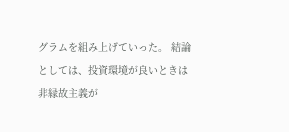グラムを組み上げていった。 結論としては、投資環境が良いときは非縁故主義が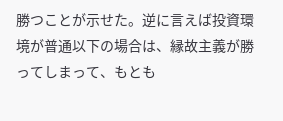勝つことが示せた。逆に言えば投資環境が普通以下の場合は、縁故主義が勝ってしまって、もとも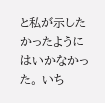と私が示したかったようにはいかなかった。 いち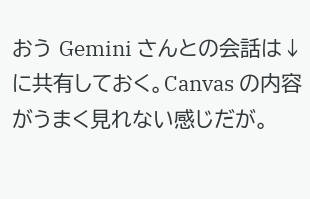おう Gemini さんとの会話は↓に共有しておく。Canvas の内容がうまく見れない感じだが。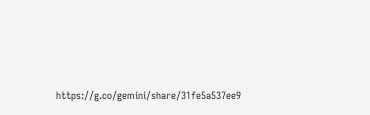https://g.co/gemini/share/31fe5a537ee9